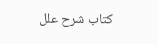كتاب شرح علل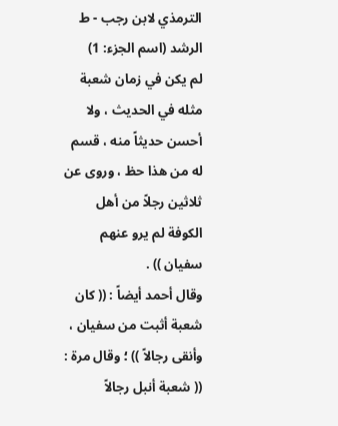الترمذي لابن رجب - ط الرشد (اسم الجزء: 1)
لم يكن في زمان شعبة مثله في الحديث ، ولا أحسن حديثاً منه ، قسم له من هذا حظ ، وروى عن ثلاثين رجلاً من أهل الكوفة لم يرو عنهم سفيان )) .
وقال أحمد أيضاً : (( كان شعبة أثبت من سفيان ، وأنقى رجالاً )) ؛ وقال مرة : (( شعبة أنبل رجالاً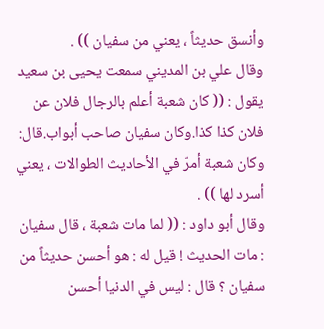وأنسق حديثاً ، يعني من سفيان )) .
وقال علي بن المديني سمعت يحيى بن سعيد يقول : (( كان شعبة أعلم بالرجال فلان عن فلان كذا كذا.وكان سفيان صاحب أبواب.قال: وكان شعبة أمرّ في الأحاديث الطوالات ، يعني أسرد لها )) .
وقال أبو داود : (( لما مات شعبة ، قال سفيان : مات الحديث ! قيل له : هو أحسن حديثاً من سفيان ؟ قال : ليس في الدنيا أحسن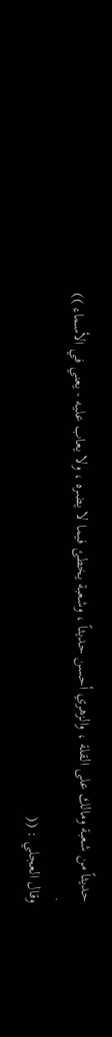حديثاً من شعبة ومالك على القلة ، والزهري أحسن حديثاً ، وشعبة يخطئ فيما لا يضره ، ولا يعاب عليه - يعني في الأسماء )) .
وقال العجلي : ((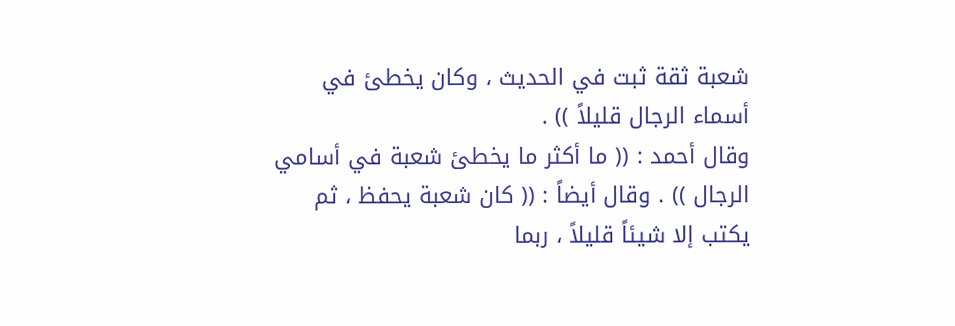شعبة ثقة ثبت في الحديث ، وكان يخطئ في أسماء الرجال قليلاً )) .
وقال أحمد : (( ما أكثر ما يخطئ شعبة في أسامي الرجال )) . وقال أيضاً : (( كان شعبة يحفظ ، ثم يكتب إلا شيئاً قليلاً ، ربما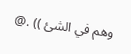وهم في الشئ )) .@